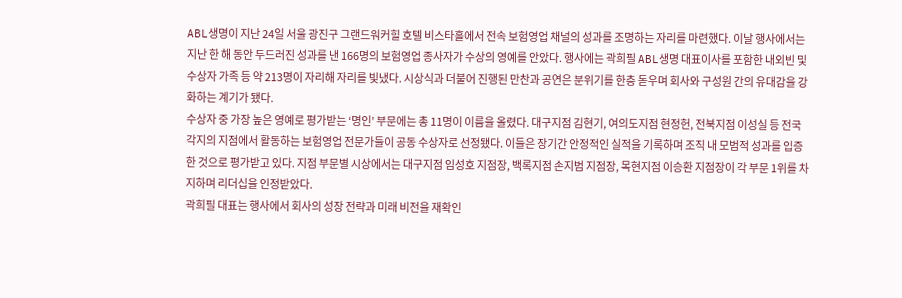ABL생명이 지난 24일 서울 광진구 그랜드워커힐 호텔 비스타홀에서 전속 보험영업 채널의 성과를 조명하는 자리를 마련했다. 이날 행사에서는 지난 한 해 동안 두드러진 성과를 낸 166명의 보험영업 종사자가 수상의 영예를 안았다. 행사에는 곽희필 ABL생명 대표이사를 포함한 내외빈 및 수상자 가족 등 약 213명이 자리해 자리를 빛냈다. 시상식과 더불어 진행된 만찬과 공연은 분위기를 한층 돋우며 회사와 구성원 간의 유대감을 강화하는 계기가 됐다.
수상자 중 가장 높은 영예로 평가받는 ‘명인’ 부문에는 총 11명이 이름을 올렸다. 대구지점 김현기, 여의도지점 현정헌, 전북지점 이성실 등 전국 각지의 지점에서 활동하는 보험영업 전문가들이 공동 수상자로 선정됐다. 이들은 장기간 안정적인 실적을 기록하며 조직 내 모범적 성과를 입증한 것으로 평가받고 있다. 지점 부문별 시상에서는 대구지점 임성호 지점장, 백록지점 손지범 지점장, 목현지점 이승환 지점장이 각 부문 1위를 차지하며 리더십을 인정받았다.
곽희필 대표는 행사에서 회사의 성장 전략과 미래 비전을 재확인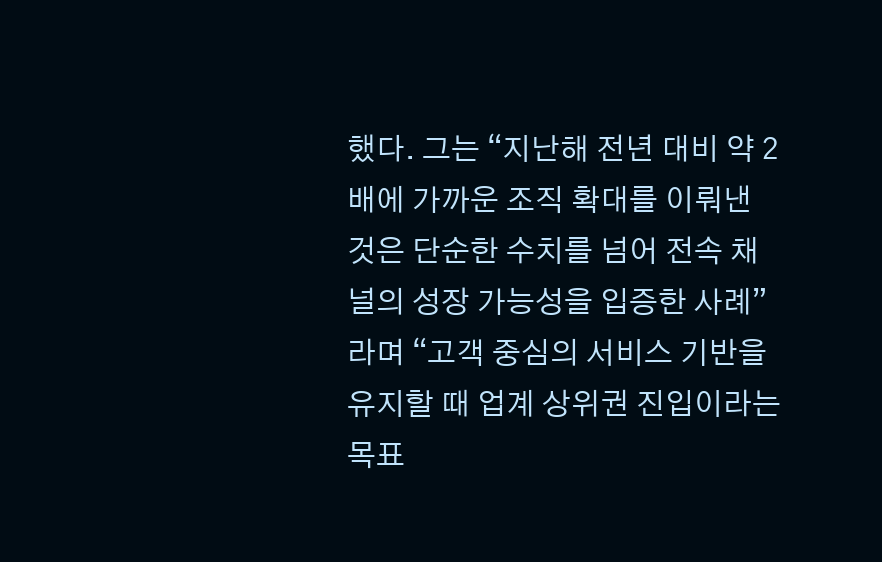했다. 그는 “지난해 전년 대비 약 2배에 가까운 조직 확대를 이뤄낸 것은 단순한 수치를 넘어 전속 채널의 성장 가능성을 입증한 사례”라며 “고객 중심의 서비스 기반을 유지할 때 업계 상위권 진입이라는 목표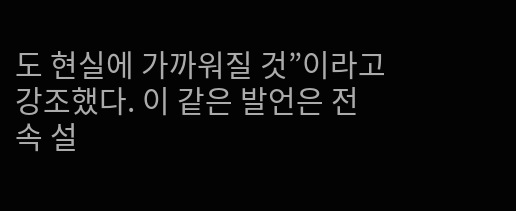도 현실에 가까워질 것”이라고 강조했다. 이 같은 발언은 전속 설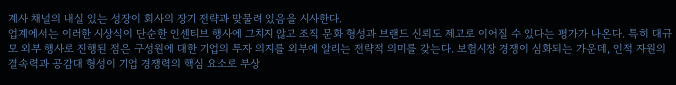계사 채널의 내실 있는 성장이 회사의 장기 전략과 맞물려 있음을 시사한다.
업계에서는 이러한 시상식이 단순한 인센티브 행사에 그치지 않고 조직 문화 형성과 브랜드 신뢰도 제고로 이어질 수 있다는 평가가 나온다. 특히 대규모 외부 행사로 진행된 점은 구성원에 대한 기업의 투자 의지를 외부에 알리는 전략적 의미를 갖는다. 보험시장 경쟁이 심화되는 가운데, 인적 자원의 결속력과 공감대 형성이 기업 경쟁력의 핵심 요소로 부상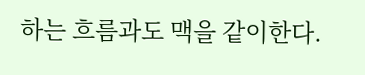하는 흐름과도 맥을 같이한다.